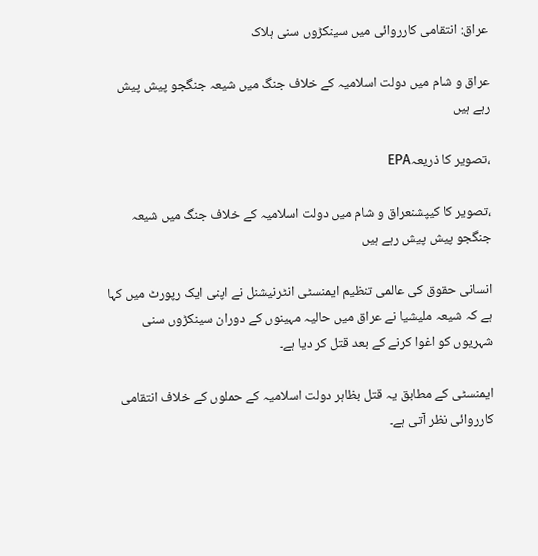عراق: انتقامی کارروائی میں سینکڑوں سنی ہلاک

عراق و شام میں دولت اسلامیہ کے خلاف جنگ میں شیعہ جنگجو پیش پیش رہے ہیں

،تصویر کا ذریعہEPA

،تصویر کا کیپشنعراق و شام میں دولت اسلامیہ کے خلاف جنگ میں شیعہ جنگجو پیش پیش رہے ہیں

انسانی حقوق کی عالمی تنظیم ایمنسٹی انٹرنیشنل نے اپنی ایک رپورٹ میں کہا ہے کہ شیعہ ملیشیا نے عراق میں حالیہ مہینوں کے دوران سینکڑوں سنی شہریوں کو اغوا کرنے کے بعد قتل کر دیا ہے۔

ایمنسٹی کے مطابق یہ قتل بظاہر دولت اسلامیہ کے حملوں کے خلاف انتقامی کارروائی نظر آتی ہے۔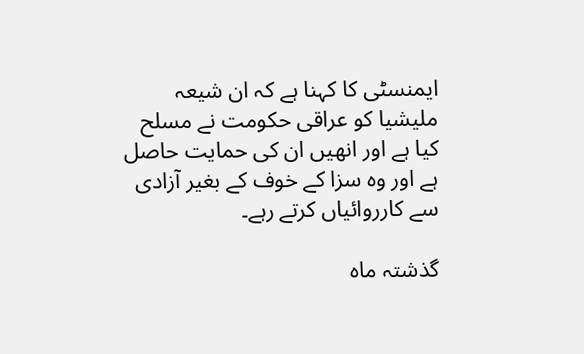ایمنسٹی کا کہنا ہے کہ ان شیعہ ملیشیا کو عراقی حکومت نے مسلح کیا ہے اور انھیں ان کی حمایت حاصل ہے اور وہ سزا کے خوف کے بغیر آزادی سے کارروائیاں کرتے رہے۔

گذشتہ ماہ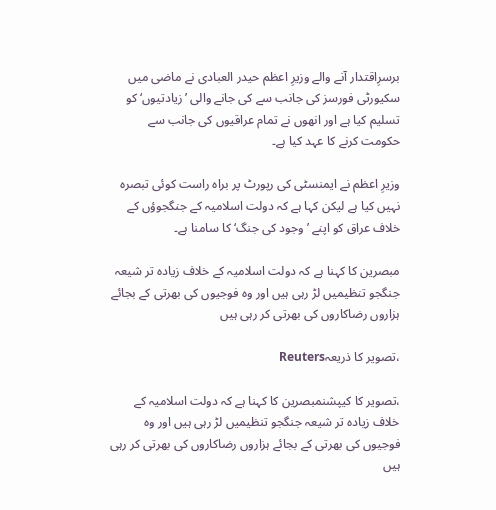برسرِاقتدار آنے والے وزیرِ اعظم حیدر العبادی نے ماضی میں سکیورٹی فورسز کی جانب سے کی جانے والی ’زیادتیوں‘ کو تسلیم کیا ہے اور انھوں نے تمام عراقیوں کی جانب سے حکومت کرنے کا عہد کیا ہے۔

وزیرِ اعظم نے ایمنسٹی کی رپورٹ پر براہ راست کوئی تبصرہ نہیں کیا ہے لیکن کہا ہے کہ دولت اسلامیہ کے جنگجوؤں کے خلاف عراق کو اپنے ’وجود کی جنگ‘ کا سامنا ہے۔

مبصرین کا کہنا ہے کہ دولت اسلامیہ کے خلاف زیادہ تر شیعہ جنگجو تنظیمیں لڑ رہی ہیں اور وہ فوجیوں کی بھرتی کے بجائے ہزاروں رضاکاروں کی بھرتی کر رہی ہیں

،تصویر کا ذریعہReuters

،تصویر کا کیپشنمبصرین کا کہنا ہے کہ دولت اسلامیہ کے خلاف زیادہ تر شیعہ جنگجو تنظیمیں لڑ رہی ہیں اور وہ فوجیوں کی بھرتی کے بجائے ہزاروں رضاکاروں کی بھرتی کر رہی ہیں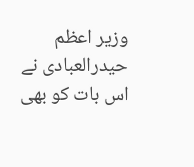وزیر اعظم حیدرالعبادی نے اس بات کو بھی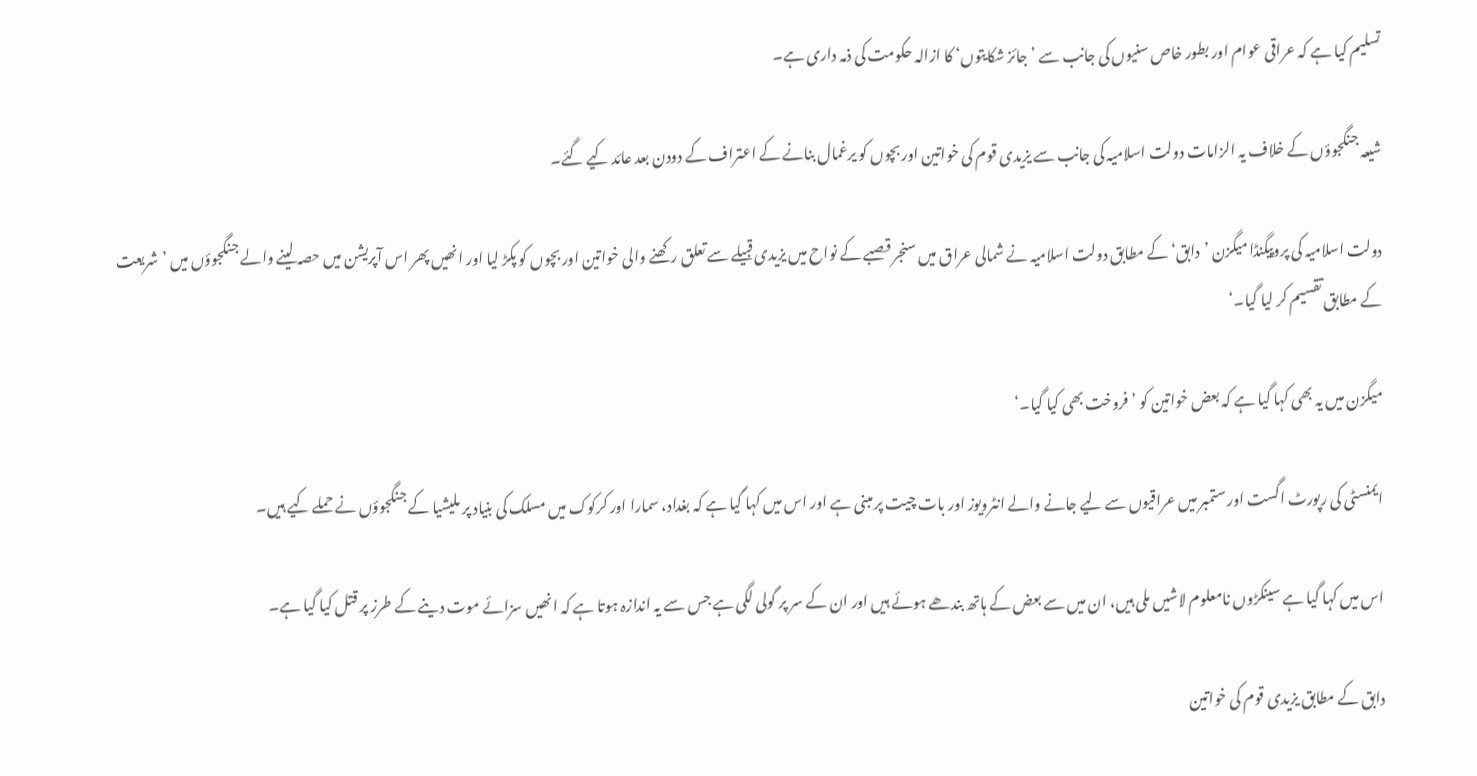تسلیم کیا ہے کہ عراقی عوام اور بطور خاص سنیوں کی جانب سے ’جائز شکایتوں‘ کا ازالہ حکومت کی ذمہ داری ہے۔

شیعہ جنگجوؤں کے خلاف یہ الزامات دولت اسلامیہ کی جانب سے یزیدی قوم کی خواتین اور بچوں کو یرغمال بنانے کے اعتراف کے دودن بعد عائد کیے گئے۔

دولت اسلامیہ کی پروپیگنڈا میگزن ’دابق‘ کے مطابق دولت اسلامیہ نے شمالی عراق میں سنجر قصبے کے نواح میں یزیدی قبیلے سے تعلق رکھنے والی خواتین اور بچوں کو پکڑ لیا اور انھیں پھر اس آپریشن میں حصہ لینے والے جنگجوؤں میں ’شریعت کے مطابق تقسیم کر لیا گیا۔‘

میگزن میں یہ بھی کہا گیا ہے کہ بعض خواتین کو ’فروخت بھی کیا گيا۔‘

ایمنسٹی کی رپورٹ اگست اور ستمبر میں عراقیوں سے لیے جانے والے انٹرویوز اور بات چیت پر مبنی ہے اور اس میں کہا گیا ہے کہ بغداد، سمارا اور کرکوک میں مسلک کی بنیاد پر ملیشیا کے جنگجوؤں نے حملے کیے ہیں۔

اس میں کہا گیا ہے سینکڑوں نامعلوم لاشیں ملی ہیں، ان میں سے بعض کے ہاتھ بندھے ہوئے ہیں اور ان کے سر پر گولی لگی ہے جس سے یہ اندازہ ہوتا ہے کہ انھیں سزائے موت دینے کے طرز پر قتل کیا گیا ہے۔

دابق کے مطابق یزیدی قوم کی خواتین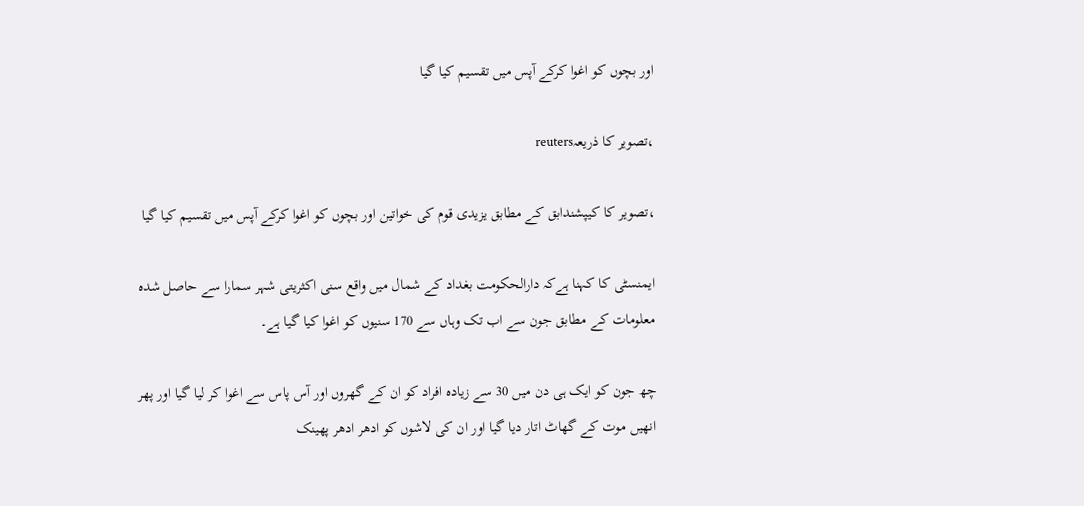اور بچوں کو اغوا کرکے آپس میں تقسیم کیا گیا

،تصویر کا ذریعہreuters

،تصویر کا کیپشندابق کے مطابق یزیدی قوم کی خواتین اور بچوں کو اغوا کرکے آپس میں تقسیم کیا گیا

ایمنسٹی کا کہنا ہےکہ دارالحکومت بغداد کے شمال میں واقع سنی اکثریتی شہر سمارا سے حاصل شدہ معلومات کے مطابق جون سے اب تک وہاں سے 170 سنیوں کو اغوا کیا گیا ہے۔

چھ جون کو ایک ہی دن میں 30 سے زیادہ افراد کو ان کے گھروں اور آس پاس سے اغوا کر لیا گیا اور پھر انھیں موت کے گھاٹ اتار دیا گیا اور ان کی لاشوں کو ادھر ادھر پھینک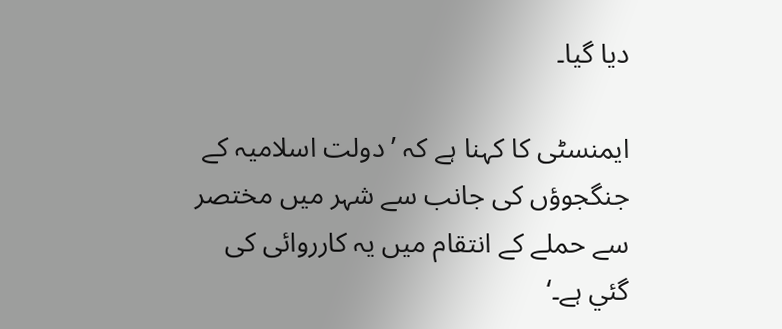دیا گیا۔

ایمنسٹی کا کہنا ہے کہ ’دولت اسلامیہ کے جنگجوؤں کی جانب سے شہر میں مختصر سے حملے کے انتقام میں یہ کارروائی کی گئي ہے۔‘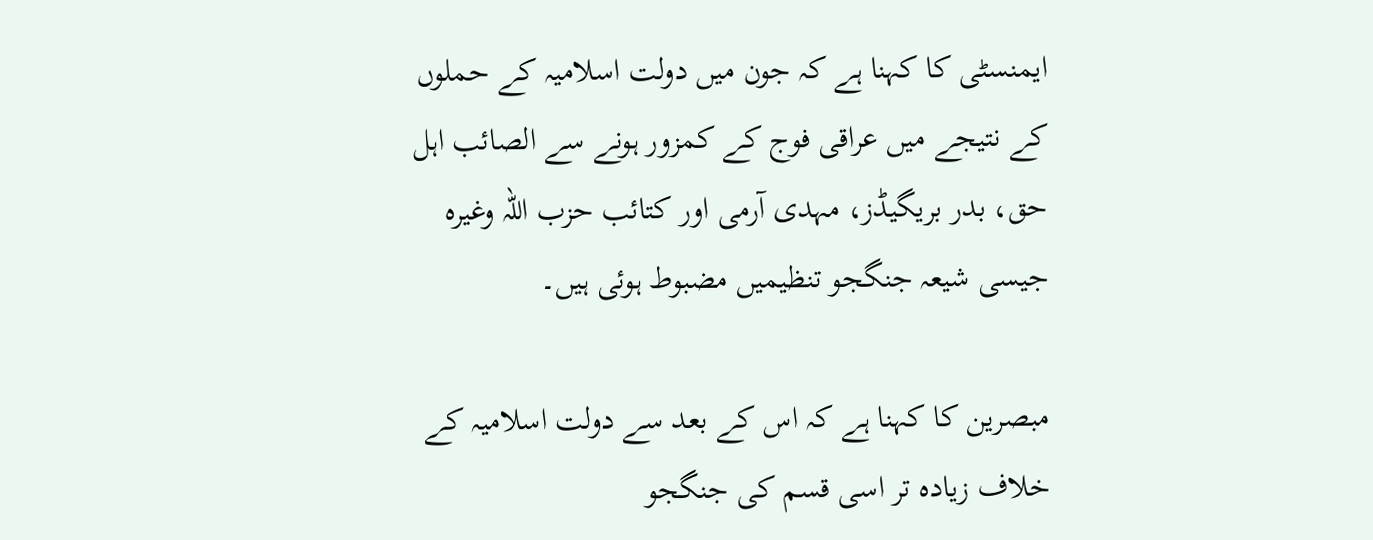ایمنسٹی کا کہنا ہے کہ جون میں دولت اسلامیہ کے حملوں کے نتیجے میں عراقی فوج کے کمزور ہونے سے الصائب اہل حق، بدر بریگیڈز، مہدی آرمی اور کتائب حزب اللہ وغیرہ جیسی شیعہ جنگجو تنظیمیں مضبوط ہوئی ہیں۔

مبصرین کا کہنا ہے کہ اس کے بعد سے دولت اسلامیہ کے خلاف زیادہ تر اسی قسم کی جنگجو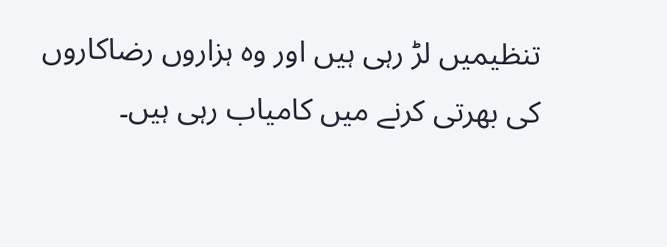تنظیمیں لڑ رہی ہیں اور وہ ہزاروں رضاکاروں کی بھرتی کرنے میں کامیاب رہی ہیں۔